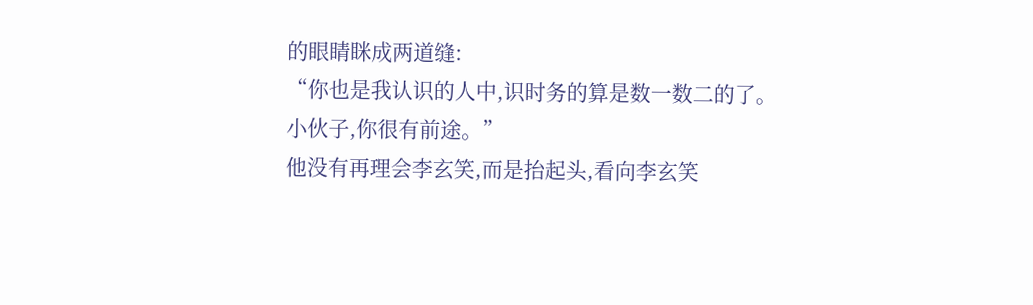的眼睛眯成两道缝:
“你也是我认识的人中,识时务的算是数一数二的了。
小伙子,你很有前途。”
他没有再理会李玄笑,而是抬起头,看向李玄笑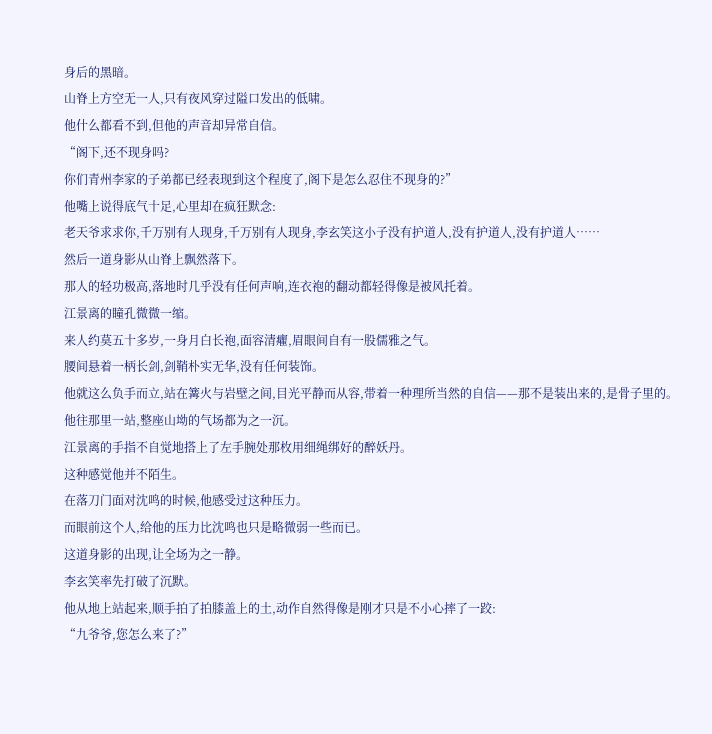身后的黑暗。
山脊上方空无一人,只有夜风穿过隘口发出的低啸。
他什么都看不到,但他的声音却异常自信。
“阁下,还不现身吗?
你们青州李家的子弟都已经表现到这个程度了,阁下是怎么忍住不现身的?”
他嘴上说得底气十足,心里却在疯狂默念:
老天爷求求你,千万别有人现身,千万别有人现身,李玄笑这小子没有护道人,没有护道人,没有护道人……
然后一道身影从山脊上飘然落下。
那人的轻功极高,落地时几乎没有任何声响,连衣袍的翻动都轻得像是被风托着。
江景离的瞳孔微微一缩。
来人约莫五十多岁,一身月白长袍,面容清癯,眉眼间自有一股儒雅之气。
腰间悬着一柄长剑,剑鞘朴实无华,没有任何装饰。
他就这么负手而立,站在篝火与岩壁之间,目光平静而从容,带着一种理所当然的自信——那不是装出来的,是骨子里的。
他往那里一站,整座山坳的气场都为之一沉。
江景离的手指不自觉地搭上了左手腕处那枚用细绳绑好的醉妖丹。
这种感觉他并不陌生。
在落刀门面对沈鸣的时候,他感受过这种压力。
而眼前这个人,给他的压力比沈鸣也只是略微弱一些而已。
这道身影的出现,让全场为之一静。
李玄笑率先打破了沉默。
他从地上站起来,顺手拍了拍膝盖上的土,动作自然得像是刚才只是不小心摔了一跤:
“九爷爷,您怎么来了?”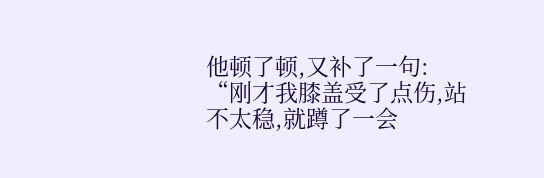他顿了顿,又补了一句:
“刚才我膝盖受了点伤,站不太稳,就蹲了一会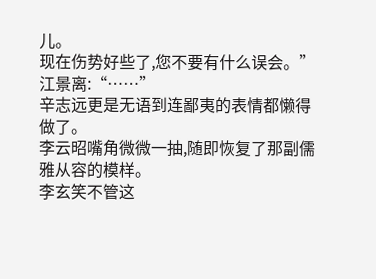儿。
现在伤势好些了,您不要有什么误会。”
江景离:“……”
辛志远更是无语到连鄙夷的表情都懒得做了。
李云昭嘴角微微一抽,随即恢复了那副儒雅从容的模样。
李玄笑不管这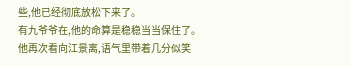些,他已经彻底放松下来了。
有九爷爷在,他的命算是稳稳当当保住了。
他再次看向江景离,语气里带着几分似笑